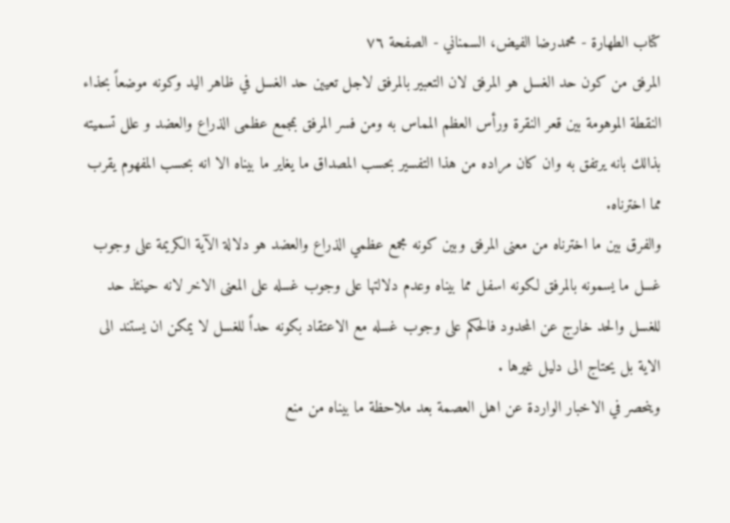كتاب الطهارة - محمدرضا الفيض، السمناني - الصفحة ٧٦
المرفق من كون حد الغسل هو المرفق لان التعبير بالمرفق لاجل تعيين حد الغسل في ظاهر اليد وكونه موضعاً بحذاء النقطة الموهومة بين قعر النقرة ورأس العظم المماس به ومن فسر المرفق بمجمع عظمى الذراع والعضد و علل تسميته بذالك بانه يرتفق به وان كان مراده من هذا التفسير بحسب المصداق ما يغاير ما بيناه الا انه بحسب المفهوم يقرب مما اخترناه.
والفرق بين ما اخترناه من معنى المرفق وبين كونه مجمع عظمي الذراع والعضد هو دلالة الآية الكريمة على وجوب غسل ما يسمونه بالمرفق لكونه اسفل مما بيناه وعدم دلالتها على وجوب غسله على المعنى الاخر لانه حينئذ حد للغسل والحد خارج عن المحدود فالحكم على وجوب غسله مع الاعتقاد بكونه حداً للغسل لا يمكن ان يستند الى الاية بل يحتاج الى دليل غيرها .
وينحصر في الاخبار الواردة عن اهل العصمة بعد ملاحظة ما بيناه من منع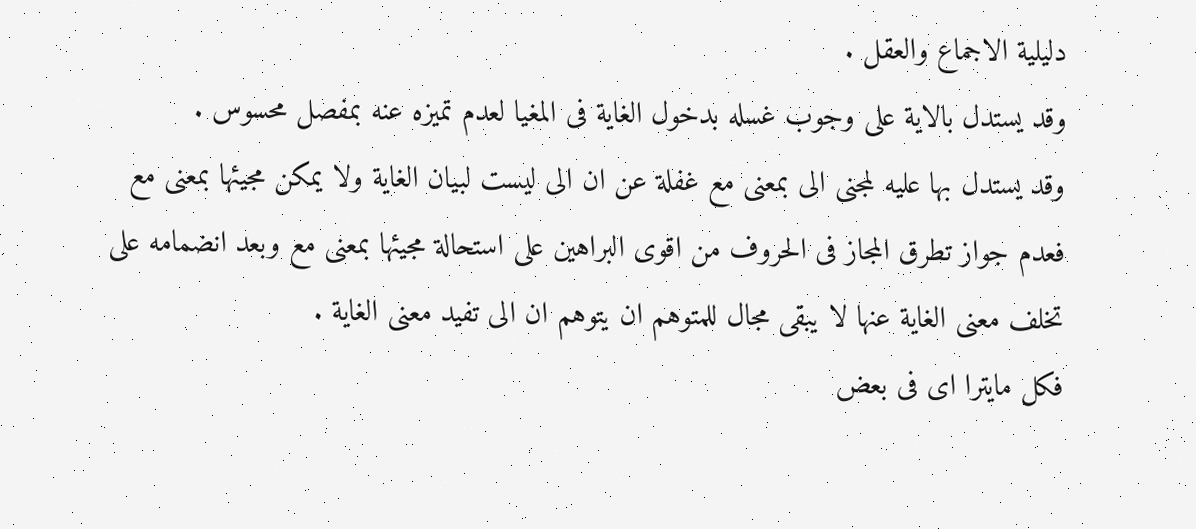دليلية الاجماع والعقل .
وقد يستدل بالاية على وجوب غسله بدخول الغاية فى المغيا لعدم تميزه عنه بمفصل محسوس .
وقد يستدل بها عليه لمجنى الى بمعنى مع غفلة عن ان الى ليست لبيان الغاية ولا يمكن مجيئها بمعنى مع فعدم جواز تطرق المجاز فى الحروف من اقوى البراهين على استحالة مجيئها بمعنى مع وبعد انضمامه على تخلف معنى الغاية عنها لا يبقى مجال للمتوهم ان يتوهم ان الى تفيد معنى الغاية .
فكل مايترا اى فى بعض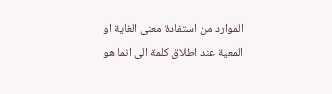الموارد من استفادة معنى الغاية او المعية عند اطلاق كلمة الى انما هو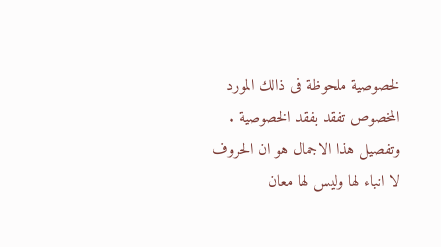لخصوصية ملحوظة فى ذالك المورد المخصوص تفقد بفقد الخصوصية .
وتفصيل هذا الاجمال هو ان الحروف لا انباء لها وليس لها معان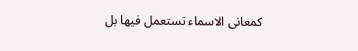كمعانى الاسماء تستعمل فيها بل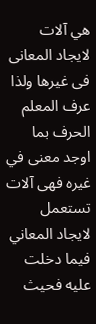هي آلات لايجاد المعانى فى غيرها ولذا عرف المعلم الحرف بما اوجد معنى في غيره فهى آلات تستعمل لايجاد المعاني فيما دخلت عليه فحيث